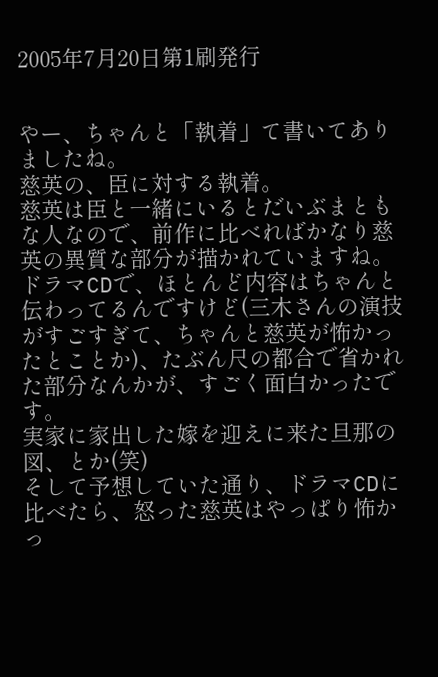2005年7月20日第1刷発行


やー、ちゃんと「執着」て書いてありましたね。
慈英の、臣に対する執着。
慈英は臣と一緒にいるとだいぶまともな人なので、前作に比べればかなり慈英の異質な部分が描かれていますね。
ドラマCDで、ほとんど内容はちゃんと伝わってるんですけど(三木さんの演技がすごすぎて、ちゃんと慈英が怖かったとことか)、たぶん尺の都合で省かれた部分なんかが、すごく面白かったです。
実家に家出した嫁を迎えに来た旦那の図、とか(笑)
そして予想していた通り、ドラマCDに比べたら、怒った慈英はやっぱり怖かっ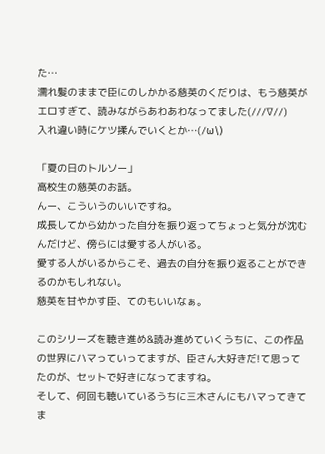た…
濡れ髪のままで臣にのしかかる慈英のくだりは、もう慈英がエロすぎて、読みながらあわあわなってました(///∇//)
入れ違い時にケツ揉んでいくとか…(/ω\)

「夏の日のトルソー」
高校生の慈英のお話。
んー、こういうのいいですね。
成長してから幼かった自分を振り返ってちょっと気分が沈むんだけど、傍らには愛する人がいる。
愛する人がいるからこそ、過去の自分を振り返ることができるのかもしれない。
慈英を甘やかす臣、てのもいいなぁ。

このシリーズを聴き進め&読み進めていくうちに、この作品の世界にハマっていってますが、臣さん大好きだ!て思ってたのが、セットで好きになってますね。
そして、何回も聴いているうちに三木さんにもハマってきてま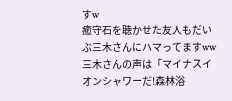すw
癒守石を聴かせた友人もだいぶ三木さんにハマってますww
三木さんの声は「マイナスイオンシャワーだ!森林浴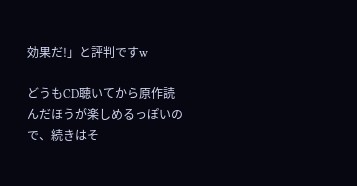効果だ!」と評判ですw

どうもCD聴いてから原作読んだほうが楽しめるっぽいので、続きはそ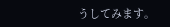うしてみます。